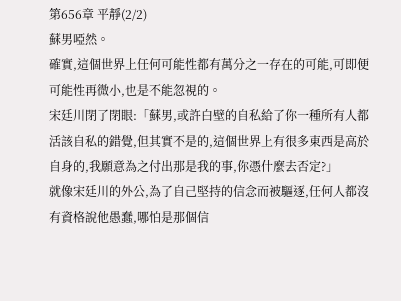第656章 平靜(2/2)
蘇男啞然。
確實,這個世界上任何可能性都有萬分之一存在的可能,可即便可能性再微小,也是不能忽視的。
宋廷川閉了閉眼:「蘇男,或許白壁的自私給了你一種所有人都活該自私的錯覺,但其實不是的,這個世界上有很多東西是高於自身的,我願意為之付出那是我的事,你憑什麼去否定?」
就像宋廷川的外公,為了自己堅持的信念而被驅逐,任何人都沒有資格說他愚蠢,哪怕是那個信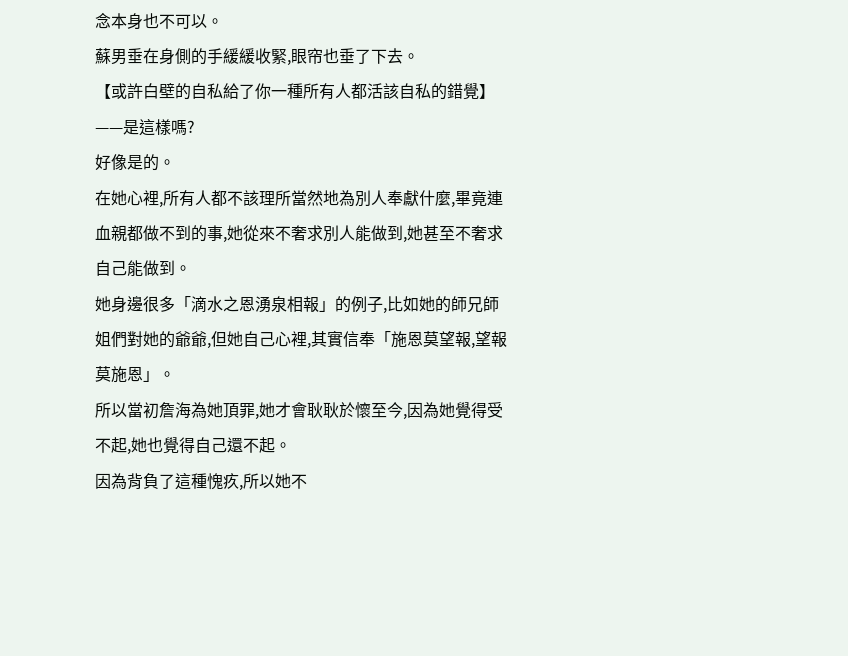念本身也不可以。
蘇男垂在身側的手緩緩收緊,眼帘也垂了下去。
【或許白壁的自私給了你一種所有人都活該自私的錯覺】
——是這樣嗎?
好像是的。
在她心裡,所有人都不該理所當然地為別人奉獻什麼,畢竟連血親都做不到的事,她從來不奢求別人能做到,她甚至不奢求自己能做到。
她身邊很多「滴水之恩湧泉相報」的例子,比如她的師兄師姐們對她的爺爺,但她自己心裡,其實信奉「施恩莫望報,望報莫施恩」。
所以當初詹海為她頂罪,她才會耿耿於懷至今,因為她覺得受不起,她也覺得自己還不起。
因為背負了這種愧疚,所以她不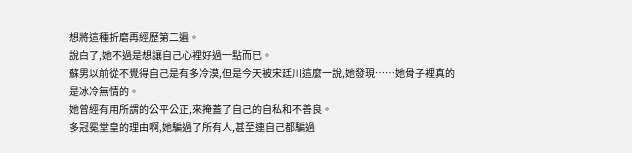想將這種折磨再經歷第二遍。
說白了,她不過是想讓自己心裡好過一點而已。
蘇男以前從不覺得自己是有多冷漠,但是今天被宋廷川這麼一說,她發現……她骨子裡真的是冰冷無情的。
她曾經有用所謂的公平公正,來掩蓋了自己的自私和不善良。
多冠冕堂皇的理由啊,她騙過了所有人,甚至連自己都騙過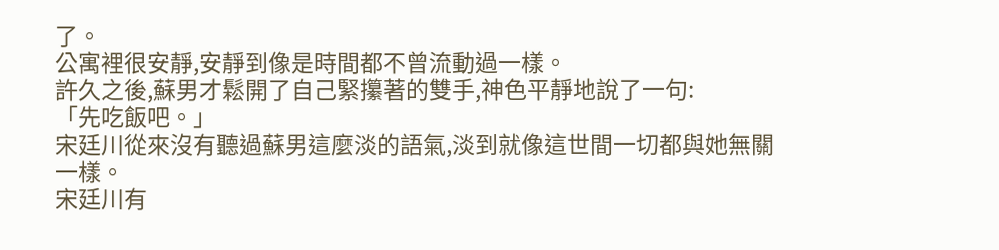了。
公寓裡很安靜,安靜到像是時間都不曾流動過一樣。
許久之後,蘇男才鬆開了自己緊攥著的雙手,神色平靜地說了一句:
「先吃飯吧。」
宋廷川從來沒有聽過蘇男這麼淡的語氣,淡到就像這世間一切都與她無關一樣。
宋廷川有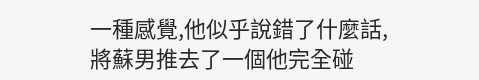一種感覺,他似乎說錯了什麼話,將蘇男推去了一個他完全碰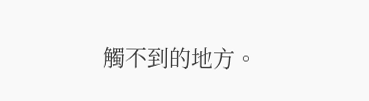觸不到的地方。